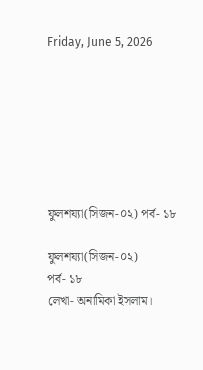Friday, June 5, 2026







ফুলশয্যা(সিজন-০২) পর্ব- ১৮

ফুলশয্যা(সিজন-০২)
পর্ব- ১৮
লেখা- অনামিকা ইসলাম।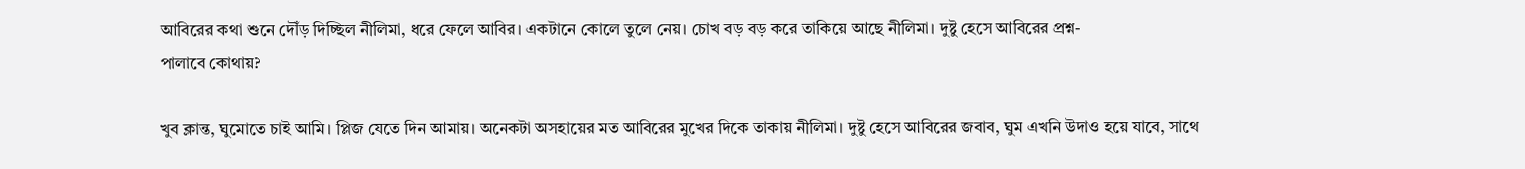আবিরের কথা শুনে দৌঁড় দিচ্ছিল নীলিমা, ধরে ফেলে আবির। একটানে কোলে তুলে নেয়। চোখ বড় বড় করে তাকিয়ে আছে নীলিমা। দুষ্টু হেসে আবিরের প্রশ্ন-
পালাবে কোথায়?

খুব ক্লান্ত, ঘুমোতে চাই আমি। প্লিজ যেতে দিন আমায়। অনেকটা অসহায়ের মত আবিরের মুখের দিকে তাকায় নীলিমা। দুষ্টু হেসে আবিরের জবাব, ঘুম এখনি উদাও হয়ে যাবে, সাথে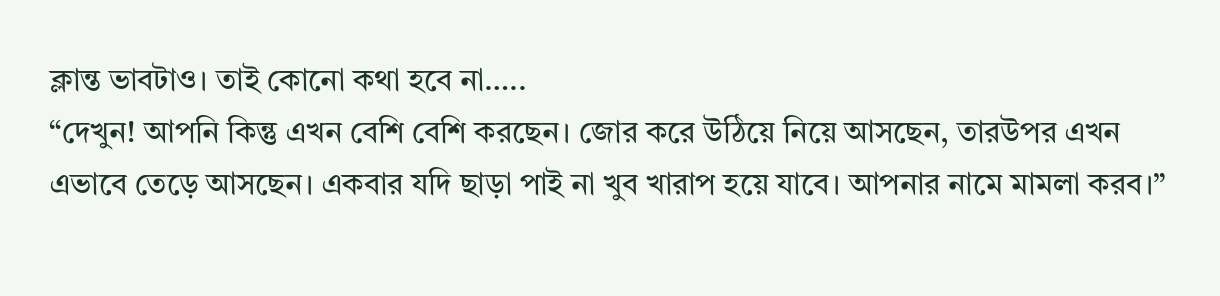ক্লান্ত ভাবটাও। তাই কোনো কথা হবে না…..
“দেখুন! আপনি কিন্তু এখন বেশি বেশি করছেন। জোর করে উঠিয়ে নিয়ে আসছেন, তারউপর এখন এভাবে তেড়ে আসছেন। একবার যদি ছাড়া পাই না খুব খারাপ হয়ে যাবে। আপনার নামে মামলা করব।”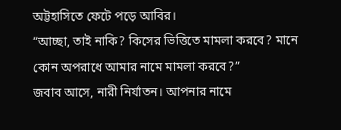অট্টহাসিতে ফেটে পড়ে আবির।
“আচ্ছা, তাই নাকি? কিসের ভিত্তিতে মামলা করবে? মানে কোন অপরাধে আমার নামে মামলা করবে?”
জবাব আসে, নারী নির্যাতন। আপনার নামে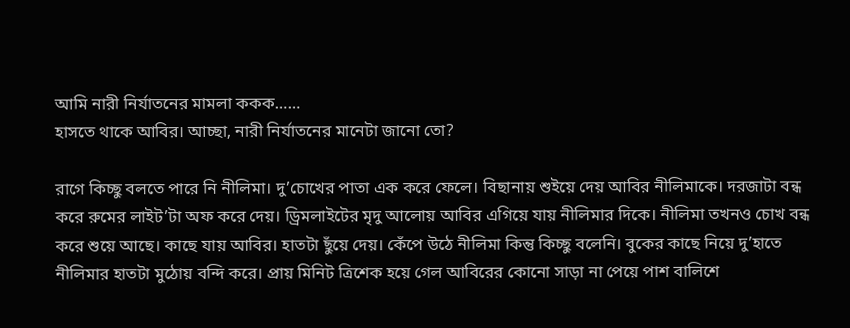আমি নারী নির্যাতনের মামলা ককক……
হাসতে থাকে আবির। আচ্ছা, নারী নির্যাতনের মানেটা জানো তো?

রাগে কিচ্ছু বলতে পারে নি নীলিমা। দু’চোখের পাতা এক করে ফেলে। বিছানায় শুইয়ে দেয় আবির নীলিমাকে। দরজাটা বন্ধ করে রুমের লাইট’টা অফ করে দেয়। ড্রিমলাইটের মৃদু আলোয় আবির এগিয়ে যায় নীলিমার দিকে। নীলিমা তখনও চোখ বন্ধ করে শুয়ে আছে। কাছে যায় আবির। হাতটা ছুঁয়ে দেয়। কেঁপে উঠে নীলিমা কিন্তু কিচ্ছু বলেনি। বুকের কাছে নিয়ে দু’হাতে নীলিমার হাতটা মুঠোয় বন্দি করে। প্রায় মিনিট ত্রিশেক হয়ে গেল আবিরের কোনো সাড়া না পেয়ে পাশ বালিশে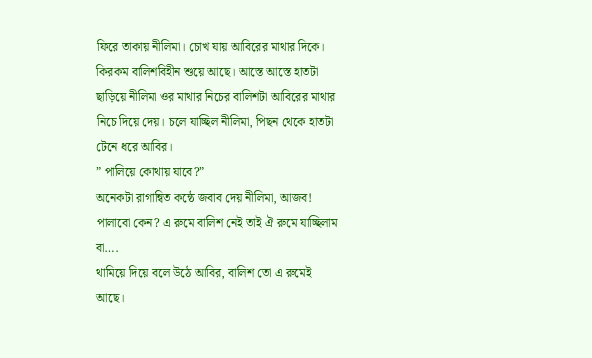ফিরে তাকায় নীলিমা। চোখ যায় আবিরের মাথার দিকে। কিরকম বালিশবিহীন শুয়ে আছে। আস্তে আস্তে হাতটা ছাড়িয়ে নীলিমা ওর মাথার নিচের বালিশটা আবিরের মাথার নিচে দিয়ে দেয়। চলে যাচ্ছিল নীলিমা, পিছন থেকে হাতটা টেনে ধরে আবির।
” পালিয়ে কোথায় যাবে?”
অনেকটা রাগান্বিত কন্ঠে জবাব দেয় নীলিমা, আজব! পালাবো কেন? এ রুমে বালিশ নেই তাই ঐ রুমে যাচ্ছিলাম বা….
থামিয়ে দিয়ে বলে উঠে আবির, বালিশ তো এ রুমেই আছে।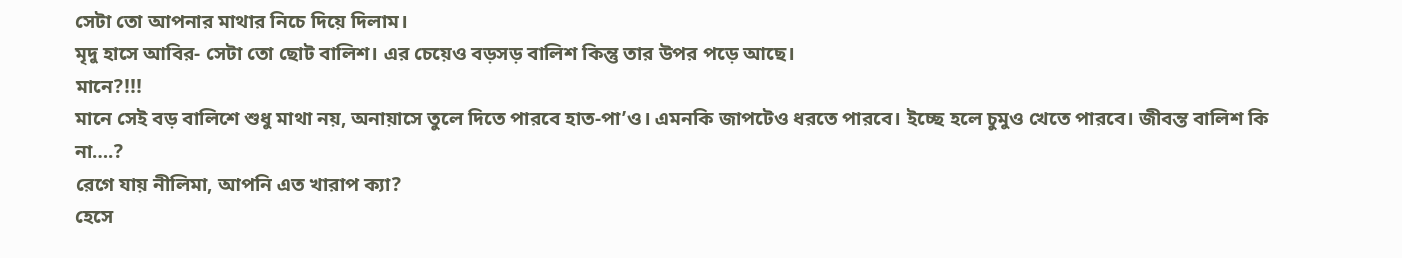সেটা তো আপনার মাথার নিচে দিয়ে দিলাম।
মৃদু হাসে আবির- সেটা তো ছোট বালিশ। এর চেয়েও বড়সড় বালিশ কিন্তু তার উপর পড়ে আছে।
মানে?!!!
মানে সেই বড় বালিশে শুধু মাথা নয়, অনায়াসে তুলে দিতে পারবে হাত-পা’ও। এমনকি জাপটেও ধরতে পারবে। ইচ্ছে হলে চুমুও খেতে পারবে। জীবন্ত বালিশ কি না….?
রেগে যায় নীলিমা, আপনি এত খারাপ ক্যা?
হেসে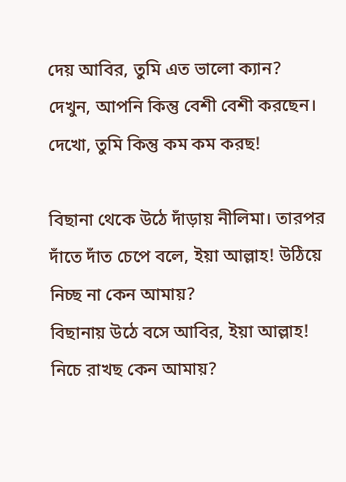দেয় আবির, তুমি এত ভালো ক্যান?
দেখুন, আপনি কিন্তু বেশী বেশী করছেন।
দেখো, তুমি কিন্তু কম কম করছ!

বিছানা থেকে উঠে দাঁড়ায় নীলিমা। তারপর দাঁতে দাঁত চেপে বলে, ইয়া আল্লাহ! উঠিয়ে নিচ্ছ না কেন আমায়?
বিছানায় উঠে বসে আবির, ইয়া আল্লাহ! নিচে রাখছ কেন আমায়?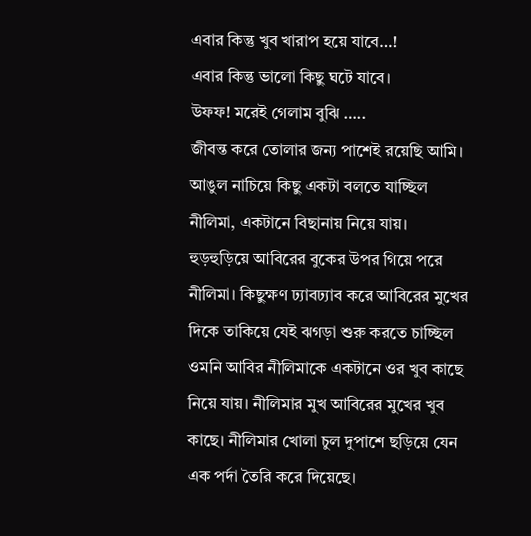এবার কিন্তু খুব খারাপ হয়ে যাবে…!
এবার কিন্তু ভালো কিছু ঘটে যাবে।
উফফ! মরেই গেলাম বুঝি …..
জীবন্ত করে তোলার জন্য পাশেই রয়েছি আমি। আঙুল নাচিয়ে কিছু একটা বলতে যাচ্ছিল নীলিমা, একটানে বিছানায় নিয়ে যায়। হুড়হুড়িয়ে আবিরের বুকের উপর গিয়ে পরে নীলিমা। কিছুক্ষণ ঢ্যাবঢ্যাব করে আবিরের মুখের দিকে তাকিয়ে যেই ঝগড়া শুরু করতে চাচ্ছিল ওমনি আবির নীলিমাকে একটানে ওর খুব কাছে নিয়ে যায়। নীলিমার মুখ আবিরের মুখের খুব কাছে। নীলিমার খোলা চুল দুপাশে ছড়িয়ে যেন এক পর্দা তৈরি করে দিয়েছে।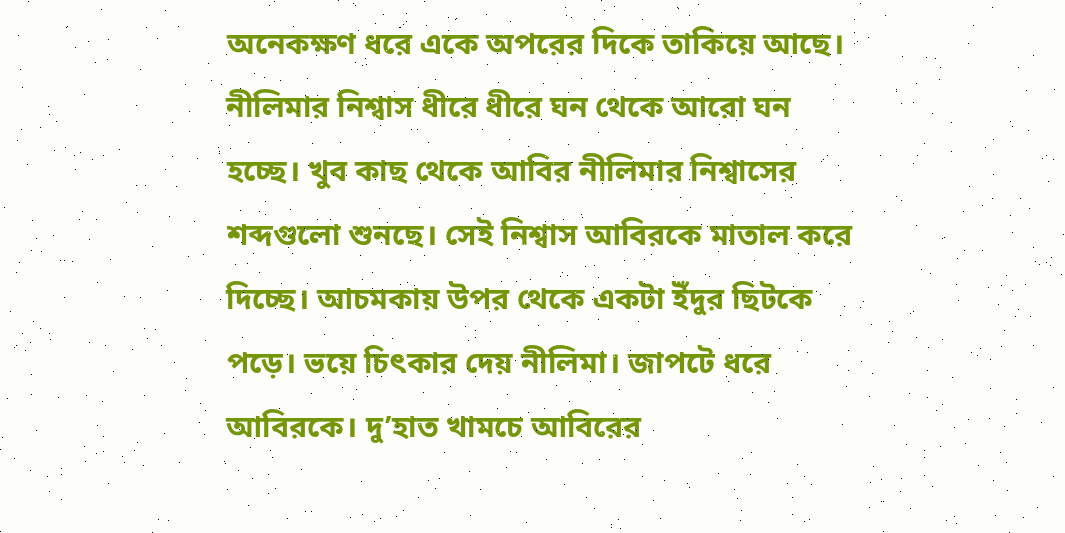অনেকক্ষণ ধরে একে অপরের দিকে তাকিয়ে আছে। নীলিমার নিশ্বাস ধীরে ধীরে ঘন থেকে আরো ঘন হচ্ছে। খুব কাছ থেকে আবির নীলিমার নিশ্বাসের শব্দগুলো শুনছে। সেই নিশ্বাস আবিরকে মাতাল করে দিচ্ছে। আচমকায় উপর থেকে একটা ইঁদুর ছিটকে পড়ে। ভয়ে চিৎকার দেয় নীলিমা। জাপটে ধরে আবিরকে। দু’হাত খামচে আবিরের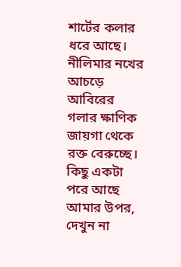শার্টের কলার ধরে আছে। নীলিমার নখের আচড়ে আবিরের গলার ক্ষাণিক জায়গা থেকে রক্ত বেরুচ্ছে। কিছু একটা পরে আছে আমার উপর, দেখুন না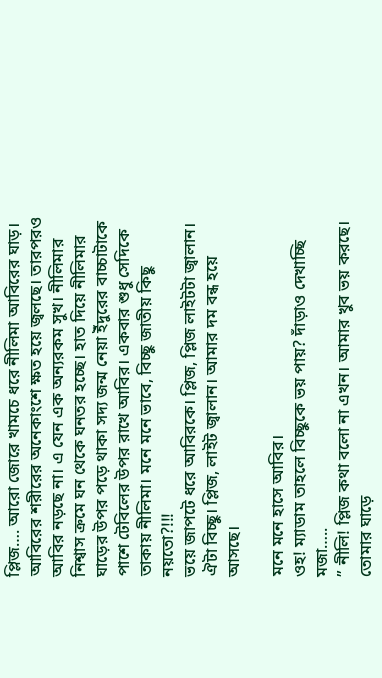প্লিজ…. আরো জোরে খামচে ধরে নীলিমা আবিরের ঘাড়। আবিরের শরীরের অনেকাংশে ক্ষত হয়ে জ্বলছে। তারপরও আবির নড়ছে না। এ যেন এক অন্যরকম সুখ। নীলিমার নিশ্বাস ক্রমে ঘন থেকে ঘনতর হচ্ছে। হাত দিয়ে নীলিমার ঘাড়ের উপর পড়ে থাকা সদ্য জন্ম নেয়া ইঁদুরের বাচ্চাটাকে পাশে টেবিলের উপর রাখে আবির। একবার শুধু সেদিকে তাকায় নীলিমা। মনে মনে ভাবে, বিচ্ছু জাতীয় কিছু নয়তো?!!!
ভয়ে জাপটে ধরে আবিরকে। প্লিজ, প্লিজ লাইটটা জ্বালান। ঐটা বিচ্ছু। প্লিজ, লাইট জ্বালান। আমার দম বন্ধ হয়ে আসছে।

মনে মনে হাসে আবির।
ওহ! ম্যাডাম তাহলে বিচ্ছুকে ভয় পায়? দাঁড়াও দেখাচ্ছি মজা…..
” নীলি! প্লিজ কথা বলো না এখন। আমার খুব ভয় করছে। তোমার ঘাড়ে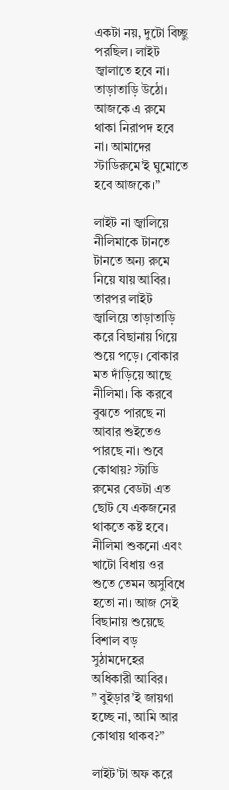একটা নয়, দুটো বিচ্ছু পরছিল। লাইট জ্বালাতে হবে না। তাড়াতাড়ি উঠো। আজকে এ রুমে থাকা নিরাপদ হবে না। আমাদের স্টাডিরুমে’ই ঘুমোতে হবে আজকে।”

লাইট না জ্বালিয়ে নীলিমাকে টানতে টানতে অন্য রুমে নিয়ে যায় আবির। তারপর লাইট জ্বালিয়ে তাড়াতাড়ি করে বিছানায় গিয়ে শুয়ে পড়ে। বোকার মত দাঁড়িয়ে আছে নীলিমা। কি করবে বুঝতে পারছে না আবার শুইতেও পারছে না। শুবে কোথায়? স্টাডি রুমের বেডটা এত ছোট যে একজনের থাকতে কষ্ট হবে। নীলিমা শুকনো এবং খাটো বিধায় ওর শুতে তেমন অসুবিধে হতো না। আজ সেই বিছানায় শুয়েছে বিশাল বড় সুঠামদেহের অধিকারী আবির।
” বুইড়ার’ই জায়গা হচ্ছে না, আমি আর কোথায় থাকব?”

লাইট’টা অফ করে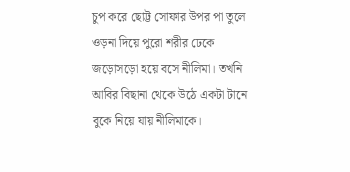চুপ করে ছোট্ট সোফার উপর পা তুলে ওড়না দিয়ে পুরো শরীর ঢেকে জড়োসড়ো হয়ে বসে নীলিমা। তখনি আবির বিছানা থেকে উঠে একটা টানে বুকে নিয়ে যায় নীলিমাকে।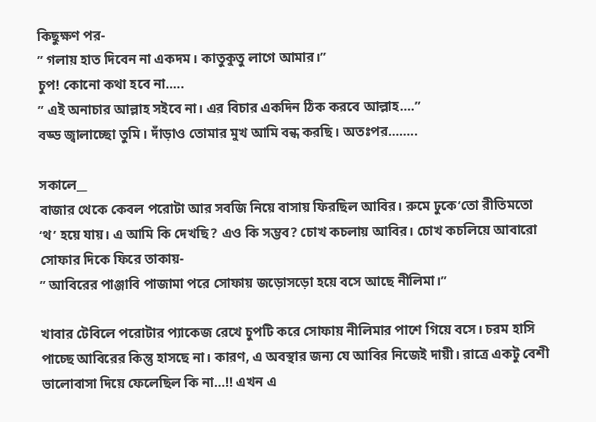কিছুক্ষণ পর-
” গলায় হাত দিবেন না একদম। কাতুকুতু লাগে আমার।”
চুপ! কোনো কথা হবে না…..
” এই অনাচার আল্লাহ সইবে না। এর বিচার একদিন ঠিক করবে আল্লাহ….”
বড্ড জ্বালাচ্ছো তুমি। দাঁড়াও তোমার মুখ আমি বন্ধ করছি। অতঃপর……..

সকালে__
বাজার থেকে কেবল পরোটা আর সবজি নিয়ে বাসায় ফিরছিল আবির। রুমে ঢুকে’তো রীতিমতো ‘থ’ হয়ে যায়। এ আমি কি দেখছি? এও কি সম্ভব? চোখ কচলায় আবির। চোখ কচলিয়ে আবারো সোফার দিকে ফিরে তাকায়-
” আবিরের পাঞ্জাবি পাজামা পরে সোফায় জড়োসড়ো হয়ে বসে আছে নীলিমা।”

খাবার টেবিলে পরোটার প্যাকেজ রেখে চুপটি করে সোফায় নীলিমার পাশে গিয়ে বসে। চরম হাসি পাচ্ছে আবিরের কিন্তু হাসছে না। কারণ, এ অবস্থার জন্য যে আবির নিজেই দায়ী। রাত্রে একটু বেশী ভালোবাসা দিয়ে ফেলেছিল কি না…!! এখন এ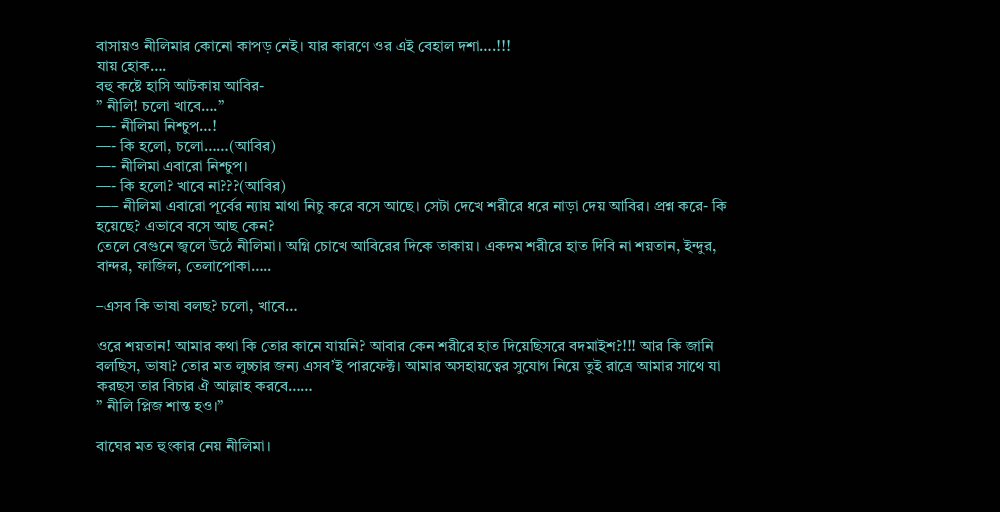বাসায়ও নীলিমার কোনো কাপড় নেই। যার কারণে ওর এই বেহাল দশা….!!!
যায় হোক….
বহু কষ্টে হাসি আটকায় আবির-
” নীলি! চলো খাবে….”
—- নীলিমা নিশ্চুপ…!
—- কি হলো, চলো……(আবির)
—- নীলিমা এবারো নিশ্চুপ।
—- কি হলো? খাবে না???(আবির)
—– নীলিমা এবারো পূর্বের ন্যায় মাথা নিচু করে বসে আছে। সেটা দেখে শরীরে ধরে নাড়া দেয় আবির। প্রশ্ন করে- কি হয়েছে? এভাবে বসে আছ কেন?
তেলে বেগুনে জ্বলে উঠে নীলিমা। অগ্নি চোখে আবিরের দিকে তাকায়। একদম শরীরে হাত দিবি না শয়তান, ইন্দুর, বান্দর, ফাজিল, তেলাপোকা…..

–এসব কি ভাষা বলছ? চলো, খাবে…

ওরে শয়তান! আমার কথা কি তোর কানে যায়নি? আবার কেন শরীরে হাত দিয়েছিসরে বদমাইশ?!!! আর কি জানি বলছিস, ভাষা? তোর মত লুচ্চার জন্য এসব’ই পারফেক্ট। আমার অসহায়ত্বের সুযোগ নিয়ে তুই রাত্রে আমার সাথে যা করছস তার বিচার ঐ আল্লাহ করবে……
” নীলি প্লিজ শান্ত হও।”

বাঘের মত হুংকার নেয় নীলিমা।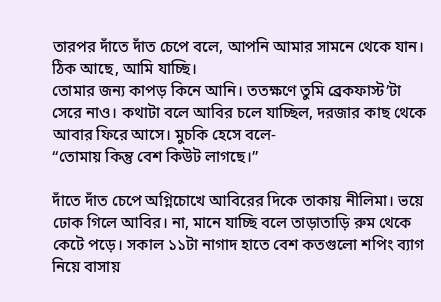তারপর দাঁতে দাঁত চেপে বলে, আপনি আমার সামনে থেকে যান।
ঠিক আছে, আমি যাচ্ছি।
তোমার জন্য কাপড় কিনে আনি। ততক্ষণে তুমি ব্রেকফাস্ট’টা সেরে নাও। কথাটা বলে আবির চলে যাচ্ছিল, দরজার কাছ থেকে আবার ফিরে আসে। মুচকি হেসে বলে-
“তোমায় কিন্তু বেশ কিউট লাগছে।”

দাঁতে দাঁত চেপে অগ্নিচোখে আবিরের দিকে তাকায় নীলিমা। ভয়ে ঢোক গিলে আবির। না, মানে যাচ্ছি বলে তাড়াতাড়ি রুম থেকে কেটে পড়ে। সকাল ১১টা নাগাদ হাতে বেশ কতগুলো শপিং ব্যাগ নিয়ে বাসায়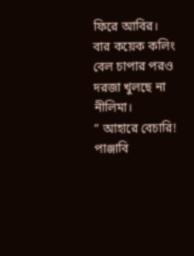ফিরে আবির। বার কয়েক কলিং বেল চাপার পরও দরজা খুলছে না নীলিমা।
” আহারে বেচারি! পাঞ্জাবি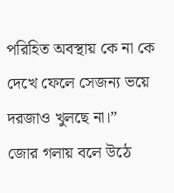পরিহিত অবস্থায় কে না কে দেখে ফেলে সেজন্য ভয়ে দরজাও খুলছে না।”
জোর গলায় বলে উঠে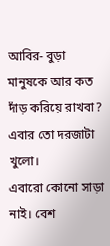আবির- বুড়া মানুষকে আর কত দাঁড় করিয়ে রাখবা? এবার তো দরজাটা খুলো।
এবারো কোনো সাড়া নাই। বেশ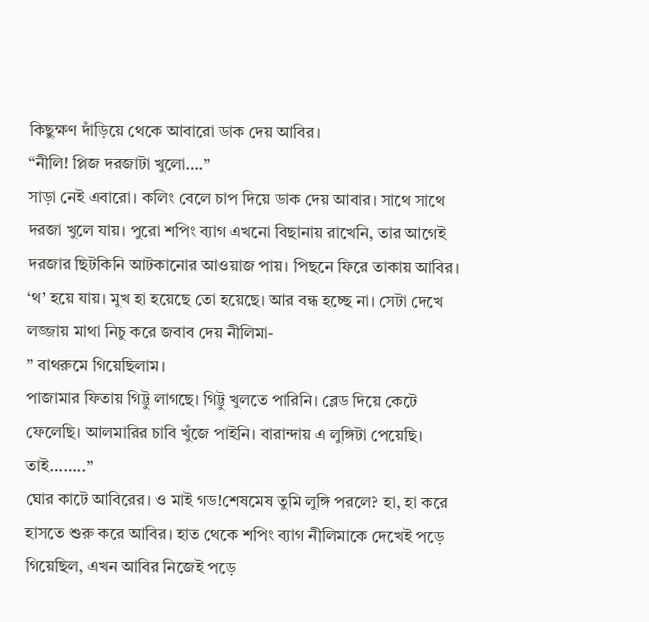কিছুক্ষণ দাঁড়িয়ে থেকে আবারো ডাক দেয় আবির।
“নীলি! প্লিজ দরজাটা খুলো….”
সাড়া নেই এবারো। কলিং বেলে চাপ দিয়ে ডাক দেয় আবার। সাথে সাথে দরজা খুলে যায়। পুরো শপিং ব্যাগ এখনো বিছানায় রাখেনি, তার আগেই দরজার ছিটকিনি আটকানোর আওয়াজ পায়। পিছনে ফিরে তাকায় আবির। ‘থ’ হয়ে যায়। মুখ হা হয়েছে তো হয়েছে। আর বন্ধ হচ্ছে না। সেটা দেখে লজ্জায় মাথা নিচু করে জবাব দেয় নীলিমা-
” বাথরুমে গিয়েছিলাম।
পাজামার ফিতায় গিট্টু লাগছে। গিট্টু খুলতে পারিনি। ব্লেড দিয়ে কেটে ফেলেছি। আলমারির চাবি খুঁজে পাইনি। বারান্দায় এ লুঙ্গিটা পেয়েছি। তাই……..”
ঘোর কাটে আবিরের। ও মাই গড!শেষমেষ তুমি লুঙ্গি পরলে? হা, হা করে হাসতে শুরু করে আবির। হাত থেকে শপিং ব্যাগ নীলিমাকে দেখেই পড়ে গিয়েছিল, এখন আবির নিজেই পড়ে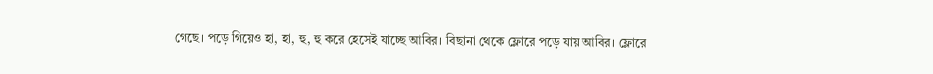গেছে। পড়ে গিয়েও হা, হা, হু, হু করে হেসেই যাচ্ছে আবির। বিছানা থেকে ফ্লোরে পড়ে যায় আবির। ফ্লোরে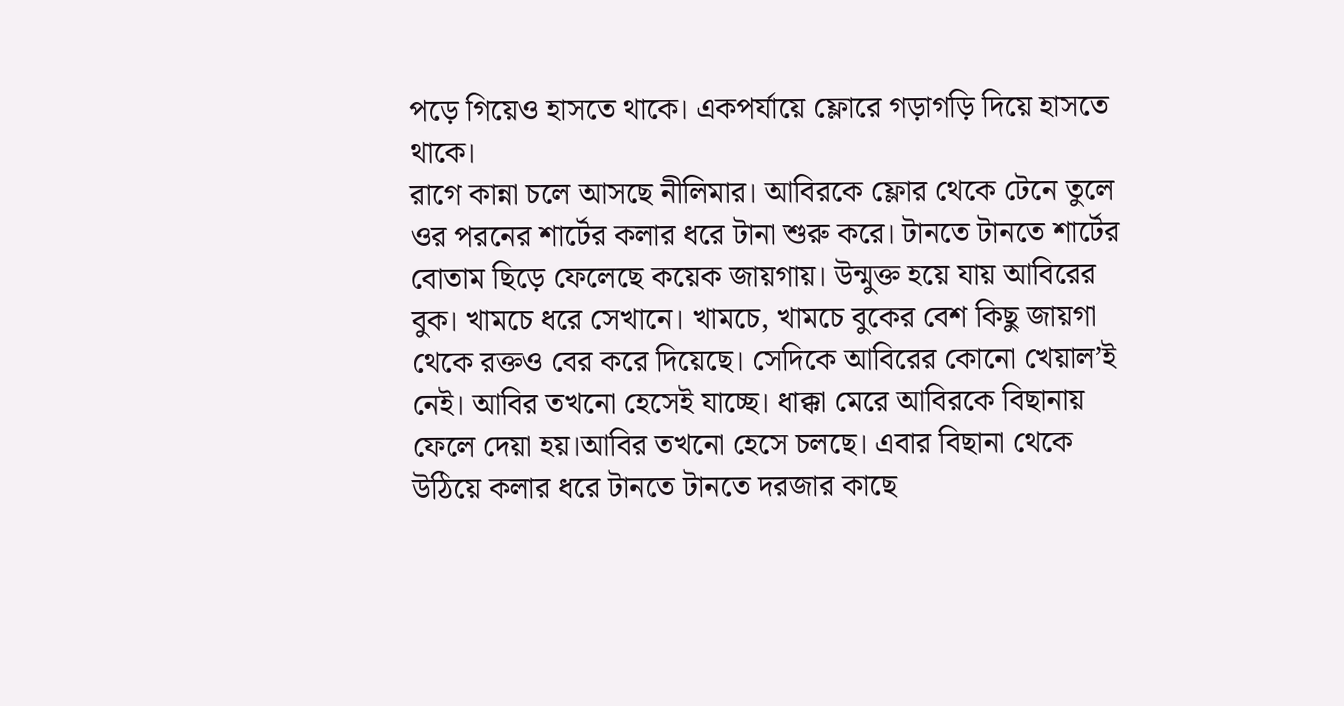পড়ে গিয়েও হাসতে থাকে। একপর্যায়ে ফ্লোরে গড়াগড়ি দিয়ে হাসতে থাকে।
রাগে কান্না চলে আসছে নীলিমার। আবিরকে ফ্লোর থেকে টেনে তুলে ওর পরনের শার্টের কলার ধরে টানা শুরু করে। টানতে টানতে শার্টের বোতাম ছিড়ে ফেলেছে কয়েক জায়গায়। উন্মুক্ত হয়ে যায় আবিরের বুক। খামচে ধরে সেখানে। খামচে, খামচে বুকের বেশ কিছু জায়গা থেকে রক্তও বের করে দিয়েছে। সেদিকে আবিরের কোনো খেয়াল’ই নেই। আবির তখনো হেসেই যাচ্ছে। ধাক্কা মেরে আবিরকে বিছানায় ফেলে দেয়া হয়।আবির তখনো হেসে চলছে। এবার বিছানা থেকে উঠিয়ে কলার ধরে টানতে টানতে দরজার কাছে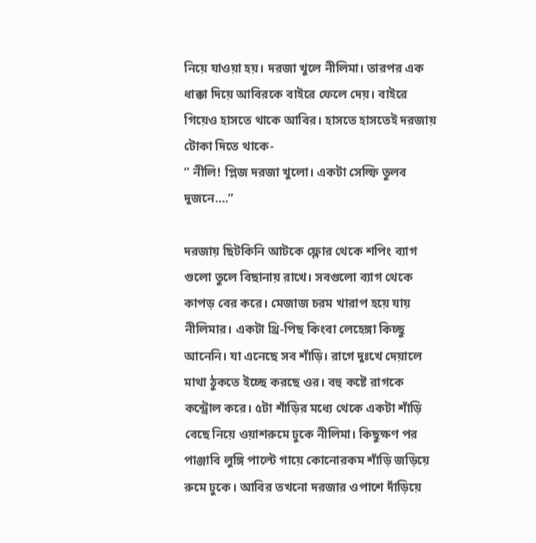নিয়ে যাওয়া হয়। দরজা খুলে নীলিমা। তারপর এক ধাক্কা দিয়ে আবিরকে বাইরে ফেলে দেয়। বাইরে গিয়েও হাসতে থাকে আবির। হাসতে হাসতেই দরজায় টোকা দিতে থাকে-
” নীলি! প্লিজ দরজা খুলো। একটা সেল্ফি তুলব দুজনে….”

দরজায় ছিটকিনি আটকে ফ্লোর থেকে শপিং ব্যাগ গুলো তুলে বিছানায় রাখে। সবগুলো ব্যাগ থেকে কাপড় বের করে। মেজাজ চরম খারাপ হয়ে যায় নীলিমার। একটা থ্রি-পিছ কিংবা লেহেঙ্গা কিচ্ছু আনেনি। যা এনেছে সব শাঁড়ি। রাগে দুঃখে দেয়ালে মাথা ঠুকতে ইচ্ছে করছে ওর। বহু কষ্টে রাগকে কন্ট্রোল করে। ৫টা শাঁড়ির মধ্যে থেকে একটা শাঁড়ি বেছে নিয়ে ওয়াশরুমে ঢুকে নীলিমা। কিছুক্ষণ পর পাঞ্জাবি লুঙ্গি পাল্টে গায়ে কোনোরকম শাঁড়ি জড়িয়ে রুমে ঢুকে। আবির তখনো দরজার ওপাশে দাঁড়িয়ে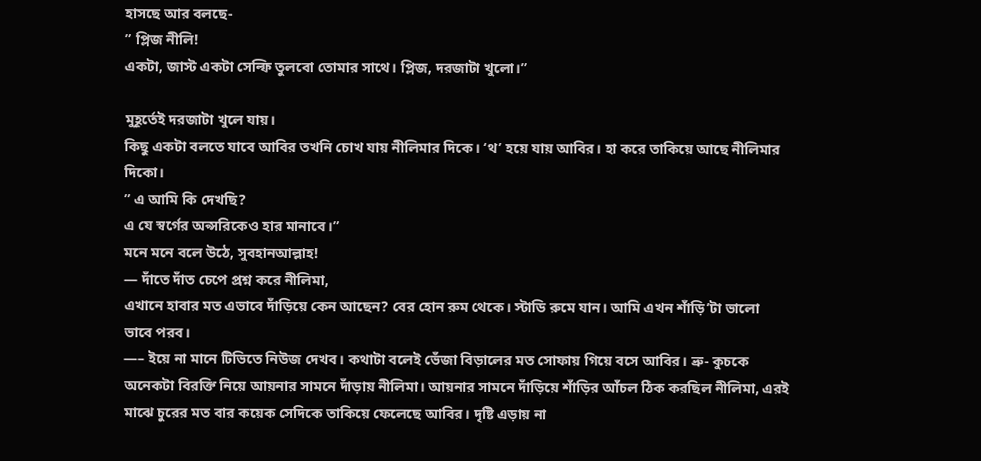হাসছে আর বলছে-
” প্লিজ নীলি!
একটা, জাস্ট একটা সেল্ফি তুলবো তোমার সাথে। প্লিজ, দরজাটা খুলো।”

মুহূর্তেই দরজাটা খুলে যায়।
কিছু একটা বলতে যাবে আবির তখনি চোখ যায় নীলিমার দিকে। ‘থ’ হয়ে যায় আবির। হা করে তাকিয়ে আছে নীলিমার দিকো।
” এ আমি কি দেখছি?
এ যে স্বর্গের অপ্সরিকেও হার মানাবে।”
মনে মনে বলে উঠে, সুবহানআল্লাহ!
— দাঁতে দাঁত চেপে প্রশ্ন করে নীলিমা,
এখানে হাবার মত এভাবে দাঁড়িয়ে কেন আছেন? বের হোন রুম থেকে। স্টাডি রুমে যান। আমি এখন শাঁড়ি’টা ভালো ভাবে পরব।
—– ইয়ে না মানে টিভিতে নিউজ দেখব। কথাটা বলেই ভেঁজা বিড়ালের মত সোফায় গিয়ে বসে আবির। ভ্রু- কুচকে অনেকটা বিরক্তি নিয়ে আয়নার সামনে দাঁড়ায় নীলিমা। আয়নার সামনে দাঁড়িয়ে শাঁড়ির আঁচল ঠিক করছিল নীলিমা, এরই মাঝে চুরের মত বার কয়েক সেদিকে তাকিয়ে ফেলেছে আবির। দৃষ্টি এড়ায় না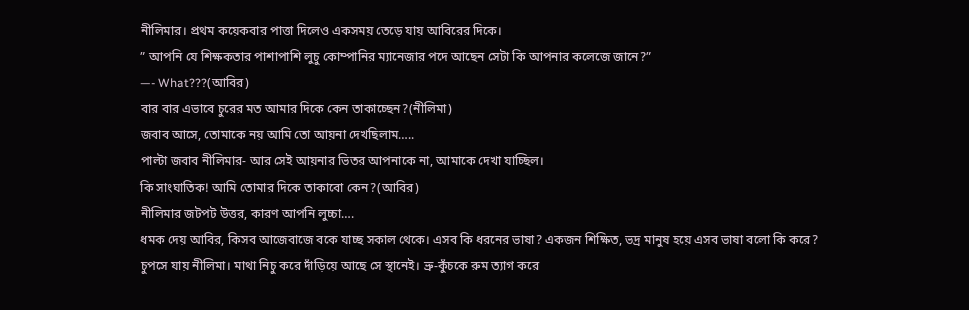নীলিমার। প্রথম কয়েকবার পাত্তা দিলেও একসময় তেড়ে যায় আবিরের দিকে।
” আপনি যে শিক্ষকতার পাশাপাশি লুচু কোম্পানির ম্যানেজার পদে আছেন সেটা কি আপনার কলেজে জানে?”
—- What???(আবির)
বার বার এভাবে চুরের মত আমার দিকে কেন তাকাচ্ছেন?(নীলিমা)
জবাব আসে, তোমাকে নয় আমি তো আয়না দেখছিলাম…..
পাল্টা জবাব নীলিমার- আর সেই আয়নার ভিতর আপনাকে না, আমাকে দেখা যাচ্ছিল।
কি সাংঘাতিক! আমি তোমার দিকে তাকাবো কেন?(আবির)
নীলিমার জটপট উত্তর, কারণ আপনি লুচ্চা….
ধমক দেয় আবির, কিসব আজেবাজে বকে যাচ্ছ সকাল থেকে। এসব কি ধরনের ভাষা? একজন শিক্ষিত, ভদ্র মানুষ হয়ে এসব ভাষা বলো কি করে?
চুপসে যায় নীলিমা। মাথা নিচু করে দাঁড়িয়ে আছে সে স্থানেই। ভ্রু-কুঁচকে রুম ত্যাগ করে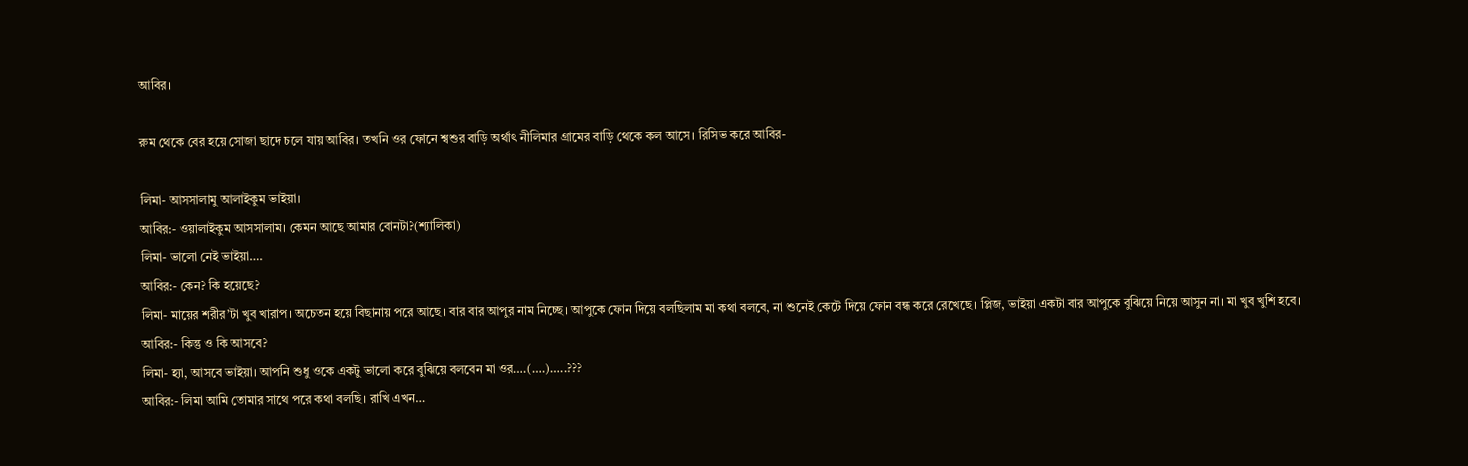আবির।

রুম থেকে বের হয়ে সোজা ছাদে চলে যায় আবির। তখনি ওর ফোনে শ্বশুর বাড়ি অর্থাৎ নীলিমার গ্রামের বাড়ি থেকে কল আসে। রিসিভ করে আবির-

লিমা- আসসালামু আলাইকুম ভাইয়া।
আবির:- ওয়ালাইকুম আসসালাম। কেমন আছে আমার বোনটা?(শ্যালিকা)
লিমা- ভালো নেই ভাইয়া….
আবির:- কেন? কি হয়েছে?
লিমা- মায়ের শরীর’টা খুব খারাপ। অচেতন হয়ে বিছানায় পরে আছে। বার বার আপুর নাম নিচ্ছে। আপুকে ফোন দিয়ে বলছিলাম মা কথা বলবে, না শুনেই কেটে দিয়ে ফোন বন্ধ করে রেখেছে। প্লিজ, ভাইয়া একটা বার আপুকে বুঝিয়ে নিয়ে আসুন না। মা খুব খুশি হবে।
আবির:- কিন্তু ও কি আসবে?
লিমা- হ্যা, আসবে ভাইয়া। আপনি শুধু ওকে একটু ভালো করে বুঝিয়ে বলবেন মা ওর….(….)…..???
আবির:- লিমা আমি তোমার সাথে পরে কথা বলছি। রাখি এখন…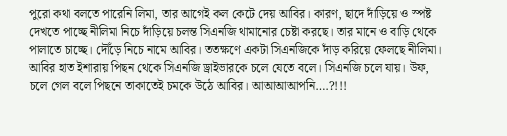পুরো কথা বলতে পারেনি লিমা, তার আগেই কল কেটে দেয় আবির। কারণ, ছাদে দাঁড়িয়ে ও স্পষ্ট দেখতে পাচ্ছে নীলিমা নিচে দাঁড়িয়ে চলন্ত সিএনজি থামানোর চেষ্টা করছে। তার মানে ও বাড়ি থেকে পালাতে চাচ্ছে। দৌঁড়ে নিচে নামে আবির। ততক্ষণে একটা সিএনজিকে দাঁড় করিয়ে ফেলছে নীলিমা। আবির হাত ইশারায় পিছন থেকে সিএনজি ড্রাইভারকে চলে যেতে বলে। সিএনজি চলে যায়। উফ, চলে গেল বলে পিছনে তাকাতেই চমকে উঠে আবির। আআআআপনি….?!!!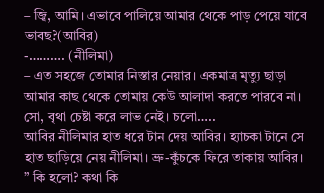– জ্বি, আমি। এভাবে পালিয়ে আমার থেকে পাড় পেয়ে যাবে ভাবছ?(আবির)
-………. (নীলিমা)
– এত সহজে তোমার নিস্তার নেয়ার। একমাত্র মৃত্যু ছাড়া আমার কাছ থেকে তোমায় কেউ আলাদা করতে পারবে না। সো, বৃথা চেষ্টা করে লাভ নেই। চলো…..
আবির নীলিমার হাত ধরে টান দেয় আবির। হ্যাচকা টানে সে হাত ছাড়িয়ে নেয় নীলিমা। ভ্রু-কুঁচকে ফিরে তাকায় আবির।
” কি হলো? কথা কি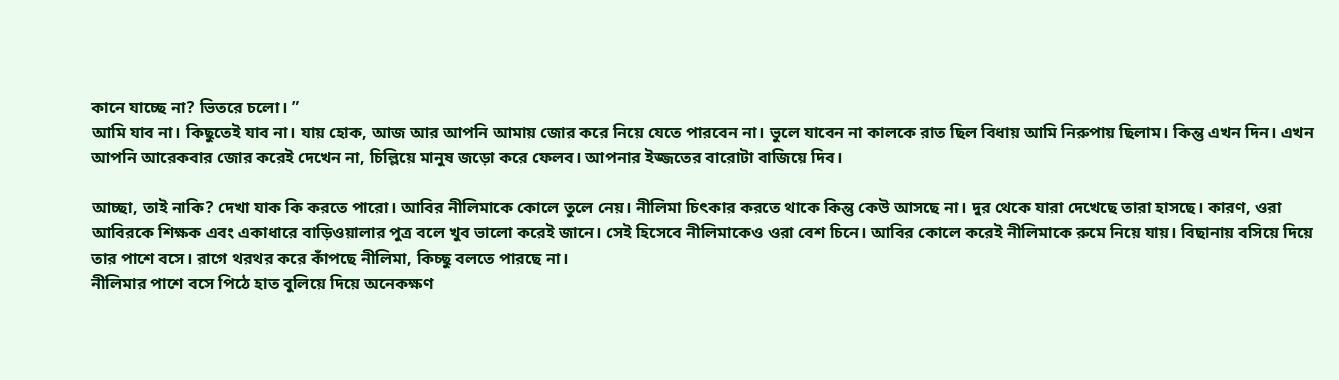কানে যাচ্ছে না? ভিতরে চলো। ”
আমি যাব না। কিছুতেই যাব না। যায় হোক, আজ আর আপনি আমায় জোর করে নিয়ে যেতে পারবেন না। ভুলে যাবেন না কালকে রাত ছিল বিধায় আমি নিরুপায় ছিলাম। কিন্তু এখন দিন। এখন আপনি আরেকবার জোর করেই দেখেন না, চিল্লিয়ে মানুষ জড়ো করে ফেলব। আপনার ইজ্জতের বারোটা বাজিয়ে দিব।

আচ্ছা, তাই নাকি? দেখা যাক কি করতে পারো। আবির নীলিমাকে কোলে তুলে নেয়। নীলিমা চিৎকার করতে থাকে কিন্তু কেউ আসছে না। দুর থেকে যারা দেখেছে তারা হাসছে। কারণ, ওরা আবিরকে শিক্ষক এবং একাধারে বাড়িওয়ালার পুত্র বলে খুব ভালো করেই জানে। সেই হিসেবে নীলিমাকেও ওরা বেশ চিনে। আবির কোলে করেই নীলিমাকে রুমে নিয়ে যায়। বিছানায় বসিয়ে দিয়ে তার পাশে বসে। রাগে থরথর করে কাঁপছে নীলিমা, কিচ্ছু বলতে পারছে না।
নীলিমার পাশে বসে পিঠে হাত বুলিয়ে দিয়ে অনেকক্ষণ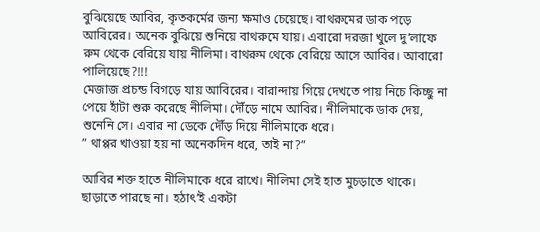বুঝিয়েছে আবির, কৃতকর্মের জন্য ক্ষমাও চেয়েছে। বাথরুমের ডাক পড়ে আবিরের। অনেক বুঝিয়ে শুনিয়ে বাথরুমে যায়। এবারো দরজা খুলে দু’লাফে রুম থেকে বেরিয়ে যায় নীলিমা। বাথরুম থেকে বেরিয়ে আসে আবির। আবারো পালিয়েছে?!!!
মেজাজ প্রচন্ড বিগড়ে যায় আবিরের। বারান্দায় গিয়ে দেখতে পায় নিচে কিচ্ছু না পেয়ে হাঁটা শুরু করেছে নীলিমা। দৌঁড়ে নামে আবির। নীলিমাকে ডাক দেয়, শুনেনি সে। এবার না ডেকে দৌঁড় দিয়ে নীলিমাকে ধরে।
” থাপ্পর খাওয়া হয় না অনেকদিন ধরে, তাই না?”

আবির শক্ত হাতে নীলিমাকে ধরে রাখে। নীলিমা সেই হাত মুচড়াতে থাকে। ছাড়াতে পারছে না। হঠাৎ’ই একটা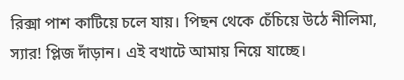রিক্সা পাশ কাটিয়ে চলে যায়। পিছন থেকে চেঁচিয়ে উঠে নীলিমা, স্যার! প্লিজ দাঁড়ান। এই বখাটে আমায় নিয়ে যাচ্ছে।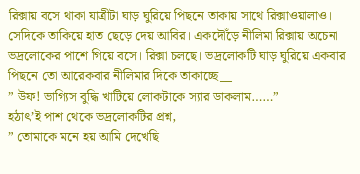রিক্সায় বসে থাকা যাত্রীটা ঘাড় ঘুরিয়ে পিছনে তাকায় সাথে রিক্সাওয়ালাও। সেদিকে তাকিয়ে হাত ছেড়ে দেয় আবির। একদৌঁড়ে নীলিমা রিক্সায় অচেনা ভদ্রলোকের পাশে গিয়ে বসে। রিক্সা চলছে। ভদ্রলোকটি ঘাড় ঘুরিয়ে একবার পিছনে তো আরেকবার নীলিমার দিকে তাকাচ্ছে__
” উফ! ভাগ্যিস বুদ্ধি খাটিয়ে লোকটাকে স্যার ডাকলাম……”
হঠাৎ’ই পাশ থেকে ভদ্রলোকটির প্রশ্ন,
” তোমাকে মনে হয় আমি দেখেছি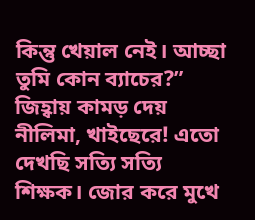কিন্তু খেয়াল নেই। আচ্ছা তুমি কোন ব্যাচের?”
জিহ্বায় কামড় দেয় নীলিমা, খাইছেরে! এতো দেখছি সত্যি সত্যি শিক্ষক। জোর করে মুখে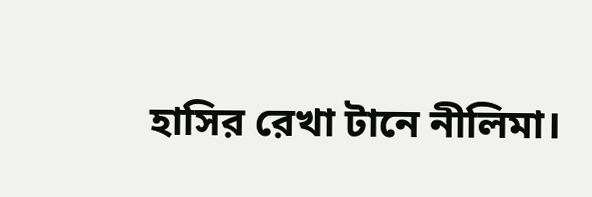হাসির রেখা টানে নীলিমা।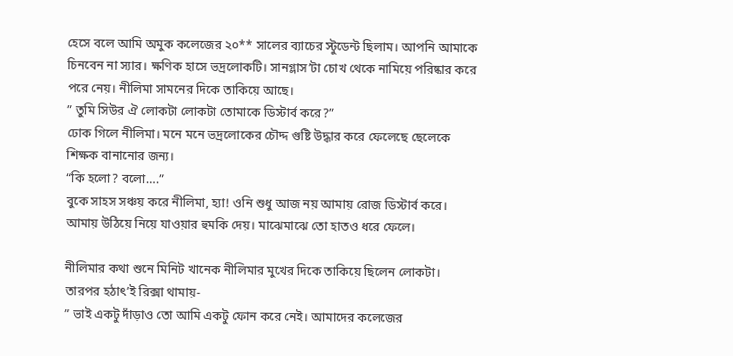হেসে বলে আমি অমুক কলেজের ২০** সালের ব্যাচের স্টুডেন্ট ছিলাম। আপনি আমাকে চিনবেন না স্যার। ক্ষণিক হাসে ভদ্রলোকটি। সানগ্লাস’টা চোখ থেকে নামিয়ে পরিষ্কার করে পরে নেয়। নীলিমা সামনের দিকে তাকিয়ে আছে।
” তুমি সিউর ঐ লোকটা লোকটা তোমাকে ডিস্টার্ব করে?”
ঢোক গিলে নীলিমা। মনে মনে ভদ্রলোকের চৌদ্দ গুষ্টি উদ্ধার করে ফেলেছে ছেলেকে শিক্ষক বানানোর জন্য।
“কি হলো? বলো….”
বুকে সাহস সঞ্চয় করে নীলিমা, হ্যা! ওনি শুধু আজ নয় আমায় রোজ ডিস্টার্ব করে। আমায় উঠিয়ে নিয়ে যাওয়ার হুমকি দেয়। মাঝেমাঝে তো হাতও ধরে ফেলে।

নীলিমার কথা শুনে মিনিট খানেক নীলিমার মুখের দিকে তাকিয়ে ছিলেন লোকটা। তারপর হঠাৎ’ই রিক্সা থামায়-
” ভাই একটু দাঁড়াও তো আমি একটু ফোন করে নেই। আমাদের কলেজের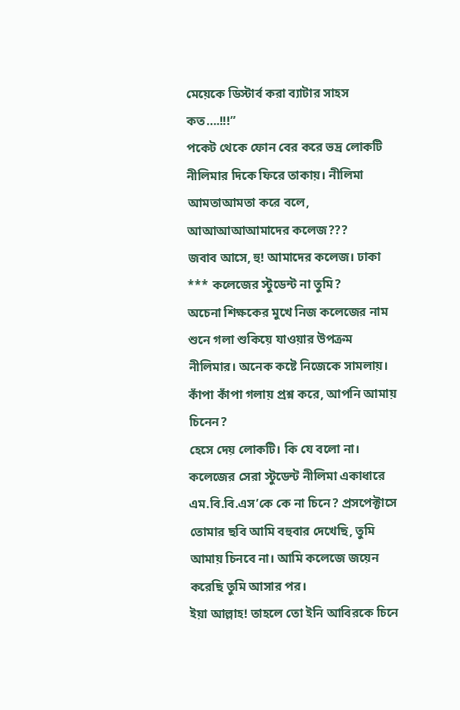মেয়েকে ডিস্টার্ব করা ব্যাটার সাহস কত….!!!”
পকেট থেকে ফোন বের করে ভদ্র লোকটি নীলিমার দিকে ফিরে তাকায়। নীলিমা আমতাআমতা করে বলে, আআআআআমাদের কলেজ???
জবাব আসে, হু! আমাদের কলেজ। ঢাকা *** কলেজের স্টুডেন্ট না তুমি?
অচেনা শিক্ষকের মুখে নিজ কলেজের নাম শুনে গলা শুকিয়ে যাওয়ার উপক্রম নীলিমার। অনেক কষ্টে নিজেকে সামলায়। কাঁপা কাঁপা গলায় প্রশ্ন করে, আপনি আমায় চিনেন?
হেসে দেয় লোকটি। কি যে বলো না। কলেজের সেরা স্টুডেন্ট নীলিমা একাধারে এম.বি.বি.এস’কে কে না চিনে? প্রসপেক্টাসে তোমার ছবি আমি বহুবার দেখেছি, তুমি আমায় চিনবে না। আমি কলেজে জয়েন করেছি তুমি আসার পর।
ইয়া আল্লাহ! তাহলে তো ইনি আবিরকে চিনে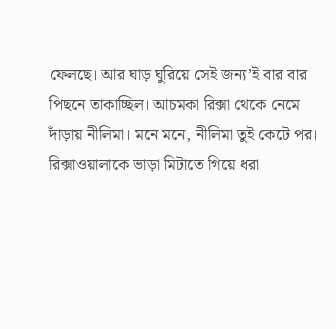ফেলছে। আর ঘাড় ঘুরিয়ে সেই জন্য’ই বার বার পিছনে তাকাচ্ছিল। আচমকা রিক্সা থেকে নেমে দাঁড়ায় নীলিমা। মনে মনে, নীলিমা তুই কেটে পর।
রিক্সাওয়ালাকে ভাড়া মিটাতে গিয়ে ধরা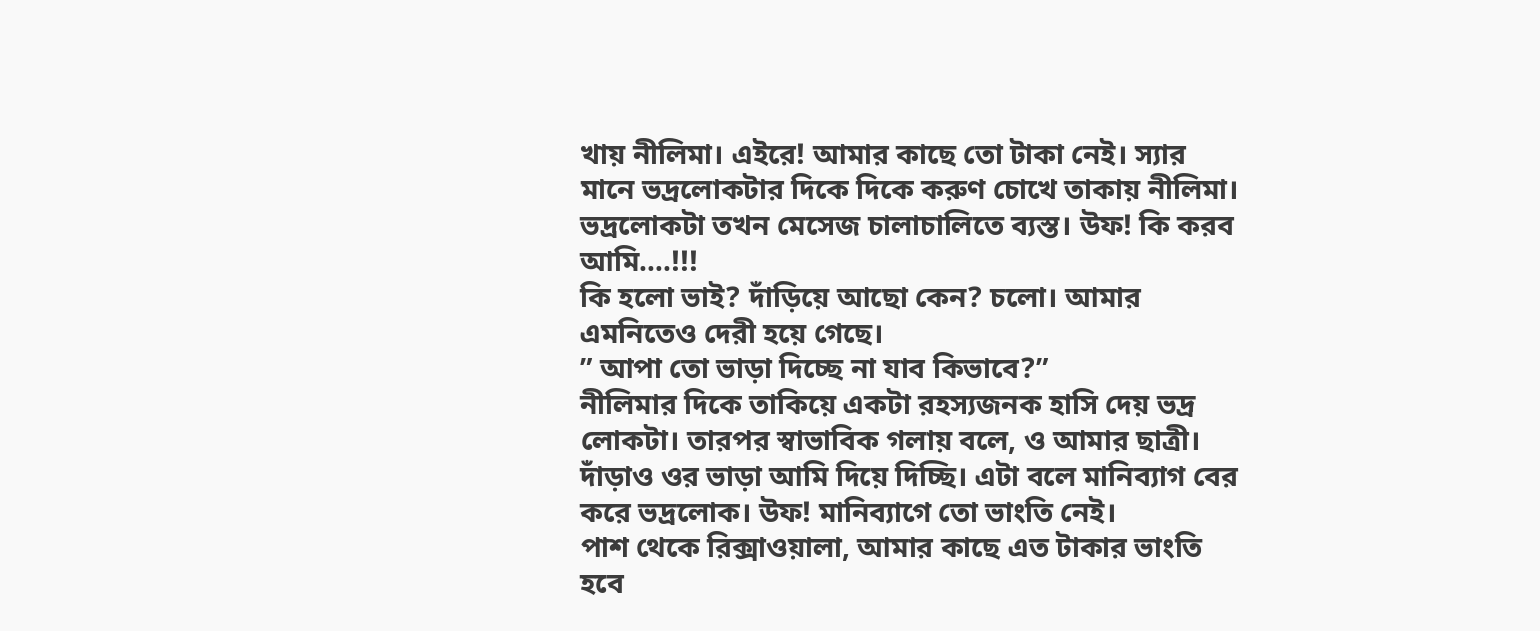খায় নীলিমা। এইরে! আমার কাছে তো টাকা নেই। স্যার মানে ভদ্রলোকটার দিকে দিকে করুণ চোখে তাকায় নীলিমা। ভদ্রলোকটা তখন মেসেজ চালাচালিতে ব্যস্ত। উফ! কি করব আমি….!!!
কি হলো ভাই? দাঁড়িয়ে আছো কেন? চলো। আমার এমনিতেও দেরী হয়ে গেছে।
” আপা তো ভাড়া দিচ্ছে না যাব কিভাবে?”
নীলিমার দিকে তাকিয়ে একটা রহস্যজনক হাসি দেয় ভদ্র লোকটা। তারপর স্বাভাবিক গলায় বলে, ও আমার ছাত্রী। দাঁড়াও ওর ভাড়া আমি দিয়ে দিচ্ছি। এটা বলে মানিব্যাগ বের করে ভদ্রলোক। উফ! মানিব্যাগে তো ভাংতি নেই।
পাশ থেকে রিক্সাওয়ালা, আমার কাছে এত টাকার ভাংতি হবে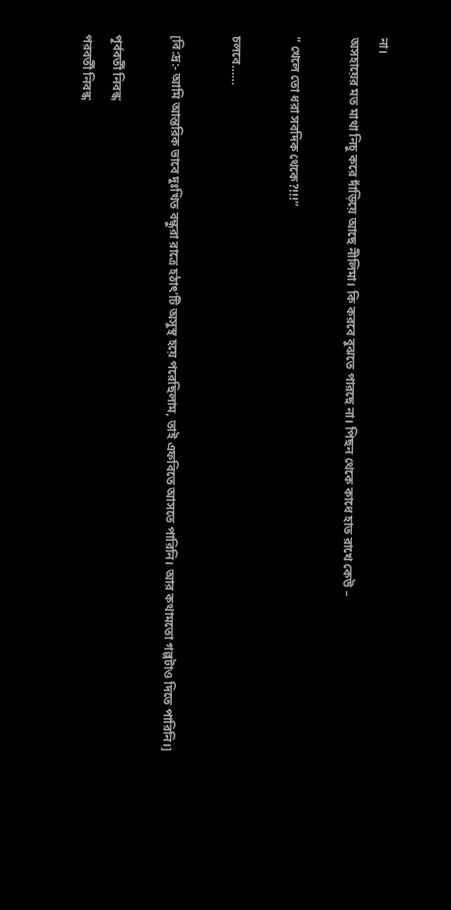না।
অসহায়ের মত মাথা নিচু করে দাঁড়িয়ে আছে নীলিমা। কি করবে বুঝতে পারছে না। পিছন থেকে কাধে হাত রাখে কেউ –

” খেলে তো ধরা সবদিক থেকে?!!!”

চলবে……

[বি:দ্র:- আমি আন্তরিক ভাবে দুঃখিত বন্ধুরা রাত্রে হঠাৎ’টি অসুস্থ হয়ে পরেছিলাম, তাই এফবিতে আসতে পারিনি। আর কথামতো গল্পটাও দিতে পারিনি।]

পূর্ববর্তী নিবন্ধ
পরবর্তী নিবন্ধ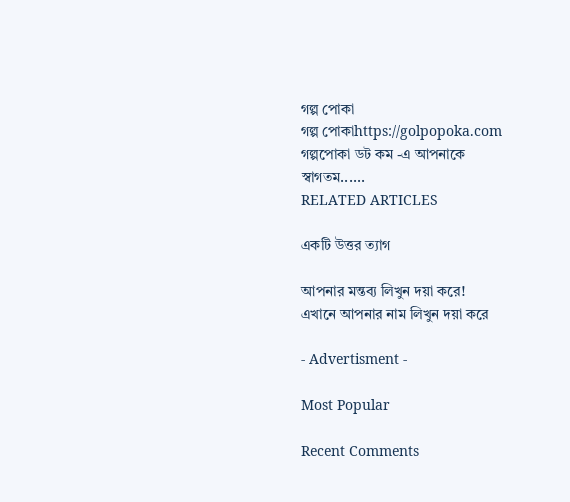গল্প পোকা
গল্প পোকাhttps://golpopoka.com
গল্পপোকা ডট কম -এ আপনাকে স্বাগতম......
RELATED ARTICLES

একটি উত্তর ত্যাগ

আপনার মন্তব্য লিখুন দয়া করে!
এখানে আপনার নাম লিখুন দয়া করে

- Advertisment -

Most Popular

Recent Comments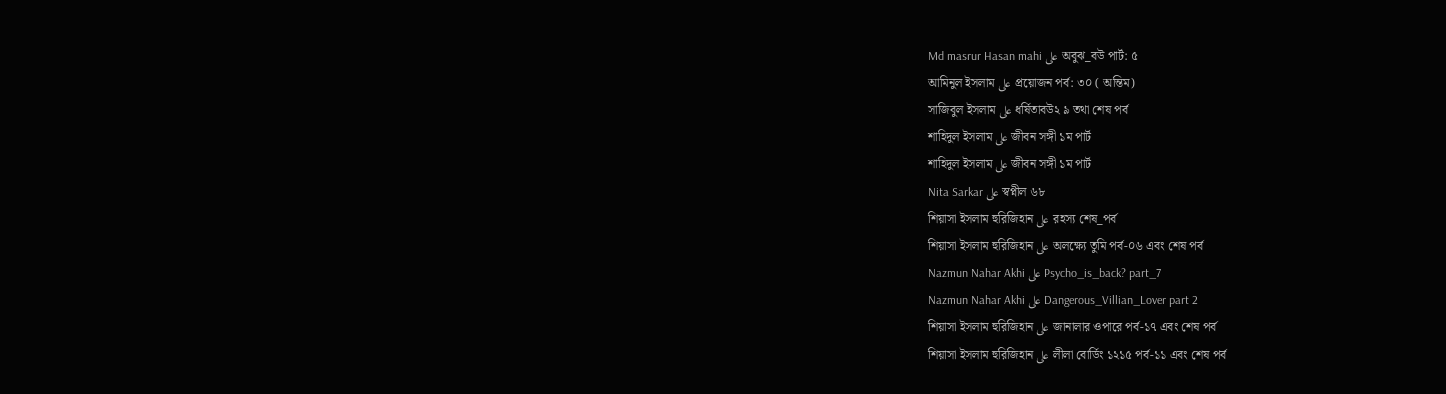Md masrur Hasan mahi على অবুঝ_বউ পার্ট: ৫
আমিনুল ইসলাম على প্রয়োজন পর্ব: ৩০ ( অন্তিম)
সাজিবুল ইসলাম على ধর্ষিতাবউ২ ৯ তথা শেষ পর্ব
শাহিদুল ইসলাম على জীবন সঙ্গী ১ম পার্ট
শাহিদুল ইসলাম على জীবন সঙ্গী ১ম পার্ট
Nita Sarkar على স্বপ্নীল ৬৮
শিয়াসা ইসলাম হুরিজিহান على রহস্য শেষ_পর্ব
শিয়াসা ইসলাম হুরিজিহান على অলক্ষ্যে তুমি পর্ব-০৬ এবং শেষ পর্ব
Nazmun Nahar Akhi على Psycho_is_back? part_7
Nazmun Nahar Akhi على Dangerous_Villian_Lover part 2
শিয়াসা ইসলাম হুরিজিহান على জানালার ওপারে পর্ব-১৭ এবং শেষ পর্ব
শিয়াসা ইসলাম হুরিজিহান على লীলা বোর্ডিং ১২১৫ পর্ব-১১ এবং শেষ পর্ব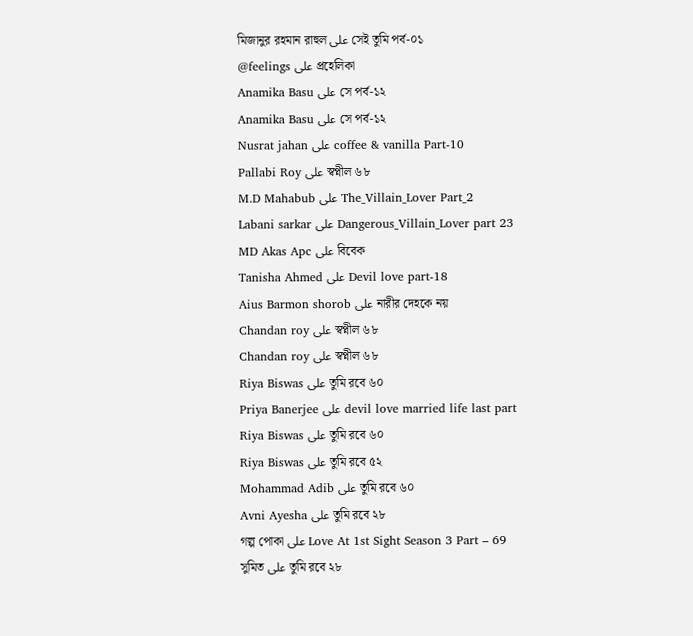মিজানুর রহমান রাহুল على সেই তুমি পর্ব-০১
@feelings على প্রহেলিকা
Anamika Basu على সে পর্ব-১২
Anamika Basu على সে পর্ব-১২
Nusrat jahan على coffee & vanilla Part-10
Pallabi Roy على স্বপ্নীল ৬৮
M.D Mahabub على The_Villain_Lover Part_2
Labani sarkar على Dangerous_Villain_Lover part 23
MD Akas Apc على বিবেক
Tanisha Ahmed على Devil love part-18
Aius Barmon shorob على নারীর দেহকে নয়
Chandan roy على স্বপ্নীল ৬৮
Chandan roy على স্বপ্নীল ৬৮
Riya Biswas على তুমি রবে ৬০
Priya Banerjee على devil love married life last part
Riya Biswas على তুমি রবে ৬০
Riya Biswas على তুমি রবে ৫২
Mohammad Adib على তুমি রবে ৬০
Avni Ayesha على তুমি রবে ২৮
গল্প পোকা على Love At 1st Sight Season 3 Part – 69
সুমিত على তুমি রবে ২৮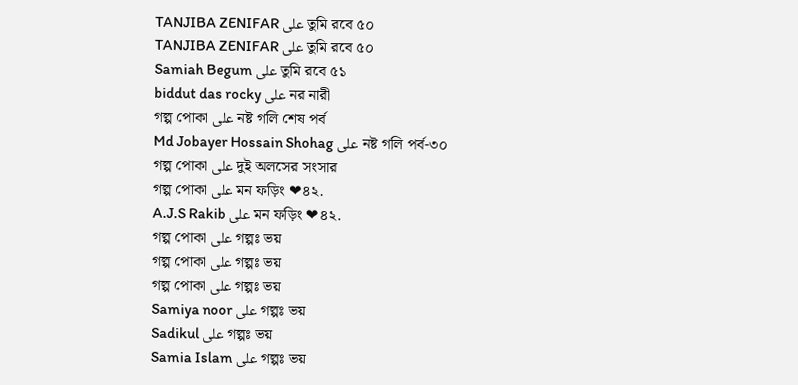TANJIBA ZENIFAR على তুমি রবে ৫০
TANJIBA ZENIFAR على তুমি রবে ৫০
Samiah Begum على তুমি রবে ৫১
biddut das rocky على নর নারী
গল্প পোকা على নষ্ট গলি শেষ পর্ব
Md Jobayer Hossain Shohag على নষ্ট গলি পর্ব-৩০
গল্প পোকা على দুই অলসের সংসার
গল্প পোকা على মন ফড়িং ❤৪২.
A.J.S Rakib على মন ফড়িং ❤৪২.
গল্প পোকা على গল্পঃ ভয়
গল্প পোকা على গল্পঃ ভয়
গল্প পোকা على গল্পঃ ভয়
Samiya noor على গল্পঃ ভয়
Sadikul على গল্পঃ ভয়
Samia Islam على গল্পঃ ভয়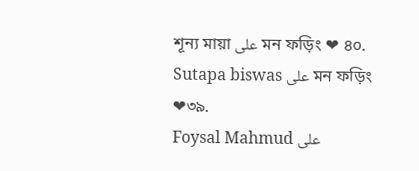শূন্য মায়া على মন ফড়িং ❤ ৪০.
Sutapa biswas على মন ফড়িং ❤৩৯.
Foysal Mahmud على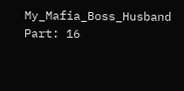My_Mafia_Boss_Husband Part: 16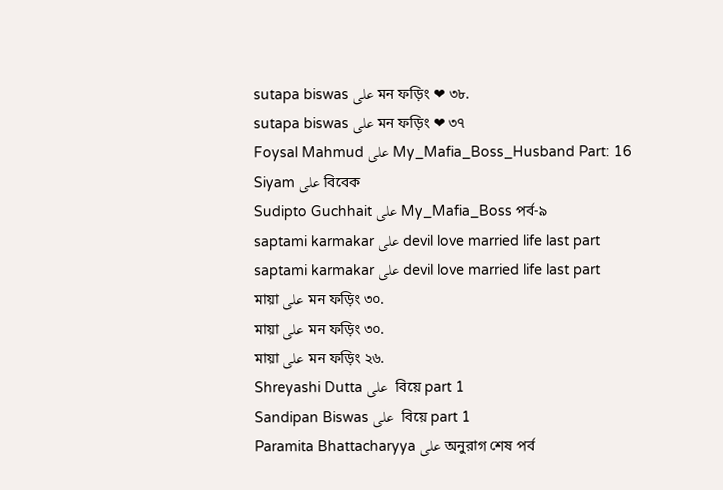sutapa biswas على মন ফড়িং ❤ ৩৮.
sutapa biswas على মন ফড়িং ❤ ৩৭
Foysal Mahmud على My_Mafia_Boss_Husband Part: 16
Siyam على বিবেক
Sudipto Guchhait على My_Mafia_Boss পর্ব-৯
saptami karmakar على devil love married life last part
saptami karmakar على devil love married life last part
মায়া على মন ফড়িং ৩০.
মায়া على মন ফড়িং ৩০.
মায়া على মন ফড়িং ২৬.
Shreyashi Dutta على  বিয়ে part 1
Sandipan Biswas على  বিয়ে part 1
Paramita Bhattacharyya على অনুরাগ শেষ পর্ব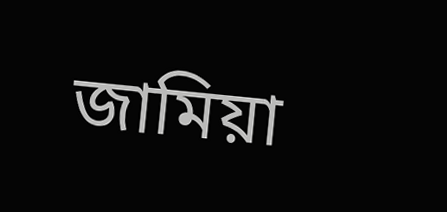জামিয়া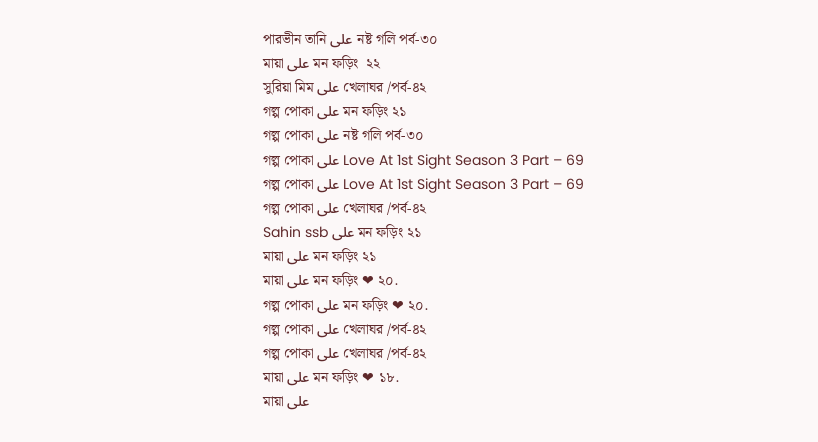পারভীন তানি على নষ্ট গলি পর্ব-৩০
মায়া على মন ফড়িং  ২২
সুরিয়া মিম على খেলাঘর /পর্ব-৪২
গল্প পোকা على মন ফড়িং ২১
গল্প পোকা على নষ্ট গলি পর্ব-৩০
গল্প পোকা على Love At 1st Sight Season 3 Part – 69
গল্প পোকা على Love At 1st Sight Season 3 Part – 69
গল্প পোকা على খেলাঘর /পর্ব-৪২
Sahin ssb على মন ফড়িং ২১
মায়া على মন ফড়িং ২১
মায়া على মন ফড়িং ❤ ২০.
গল্প পোকা على মন ফড়িং ❤ ২০.
গল্প পোকা على খেলাঘর /পর্ব-৪২
গল্প পোকা على খেলাঘর /পর্ব-৪২
মায়া على মন ফড়িং ❤ ১৮.
মায়া على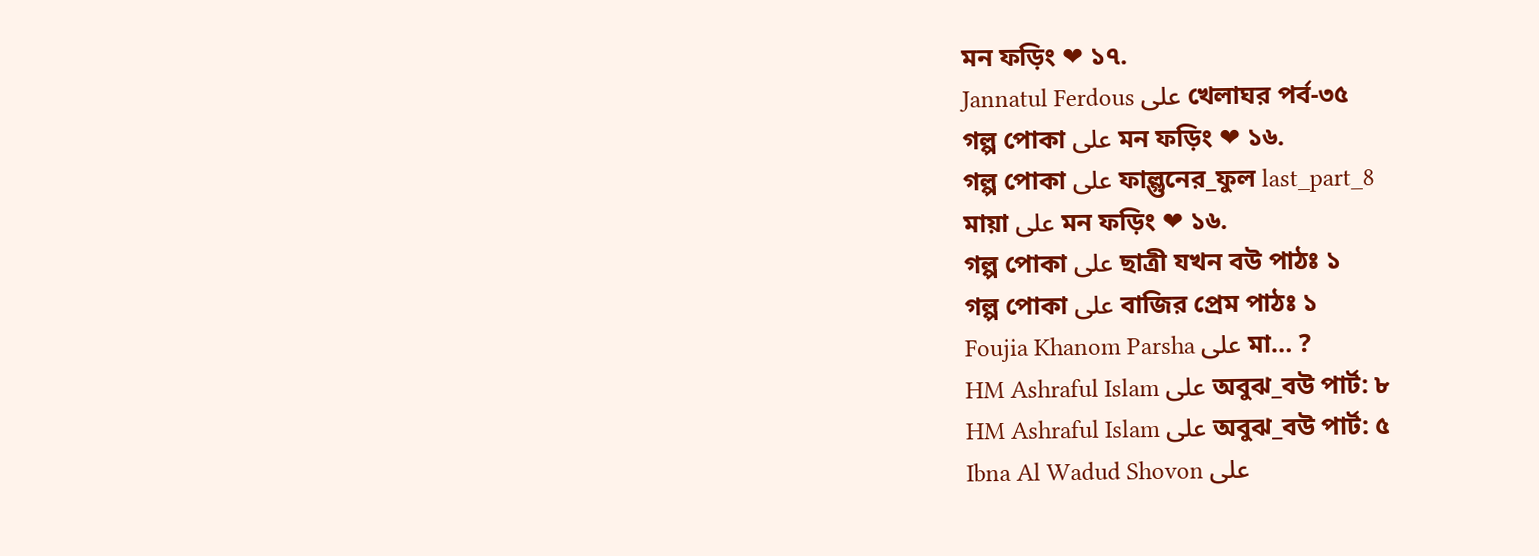মন ফড়িং ❤ ১৭.
Jannatul Ferdous على খেলাঘর পর্ব-৩৫
গল্প পোকা على মন ফড়িং ❤ ১৬.
গল্প পোকা على ফাল্গুনের_ফুল last_part_8
মায়া على মন ফড়িং ❤ ১৬.
গল্প পোকা على ছাত্রী যখন বউ পাঠঃ ১
গল্প পোকা على বাজির প্রেম পাঠঃ ১
Foujia Khanom Parsha على মা… ?
HM Ashraful Islam على অবুঝ_বউ পার্ট: ৮
HM Ashraful Islam على অবুঝ_বউ পার্ট: ৫
Ibna Al Wadud Shovon على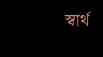স্বার্থ